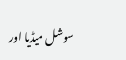سوشل میڈیا اور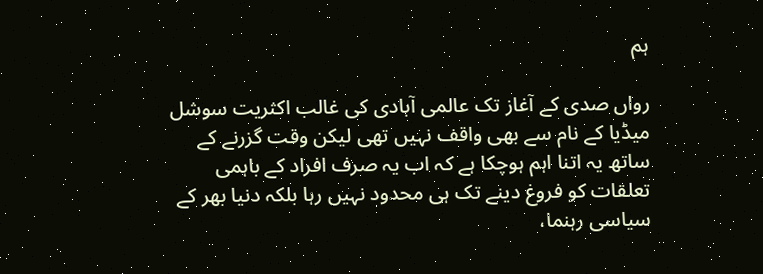ہم

رواں صدی کے آغاز تک عالمی آبادی کی غالب اکثریت سوشل میڈیا کے نام سے بھی واقف نہیں تھی لیکن وقت گزرنے کے ساتھ یہ اتنا اہم ہوچکا ہے کہ اب یہ صرف افراد کے باہمی تعلقات کو فروغ دینے تک ہی محدود نہیں رہا بلکہ دنیا بھر کے سیاسی رہنما،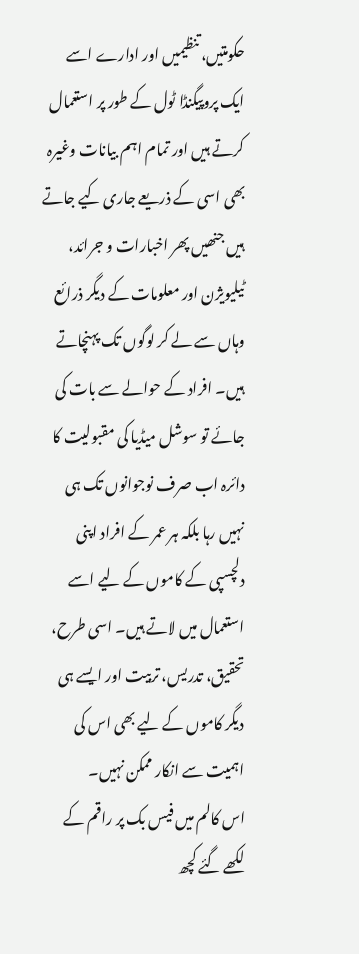حکومتیں، تنظیمیں اور ادارے اسے ایک پروپیگنڈا ٹول کے طور پر استعمال کرتے ہیں اور تمام اہم بیانات وغیرہ بھی اسی کے ذریعے جاری کیے جاتے ہیں جنھیں پھر اخبارات و جرائد، ٹیلیویژن اور معلومات کے دیگر ذرائع وہاں سے لے کر لوگوں تک پہنچاتے ہیں۔ افراد کے حوالے سے بات کی جائے تو سوشل میڈیا کی مقبولیت کا دائرہ اب صرف نوجوانوں تک ہی نہیں رہا بلکہ ہر عمر کے افراد اپنی دلچسپی کے کاموں کے لیے اسے استعمال میں لاتے ہیں۔ اسی طرح، تحقیق، تدریس، تربیت اور ایسے ہی دیگر کاموں کے لیے بھی اس کی اہمیت سے انکار ممکن نہیں۔
اس کالم میں فیس بک پر راقم کے لکھے گئے کچھ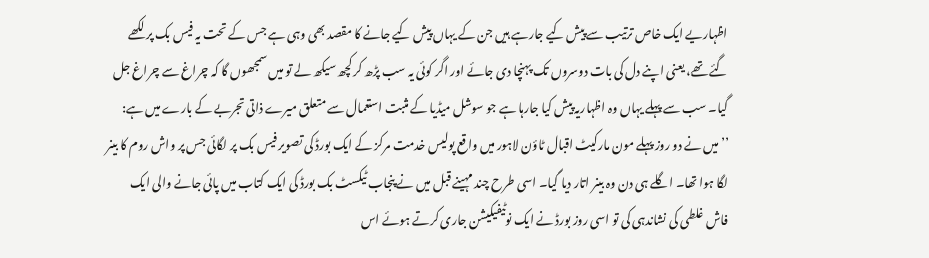اظہاریے ایک خاص ترتیب سے پیش کیے جارہے ہیں جن کے یہاں پیش کیے جانے کا مقصد بھی وہی ہے جس کے تحت یہ فیس بک پر لکھے گئے تھے، یعنی اپنے دل کی بات دوسروں تک پہنچا دی جائے اور اگر کوئی یہ سب پڑھ کر کچھ سیکھ لے تو میں سمجھوں گا کہ چراغ سے چراغ جل گیا۔ سب سے پہلے یہاں وہ اظہاریہ پیش کیا جارہا ہے جو سوشل میڈیا کے مثبت استعمال سے متعلق میرے ذاتی تجربے کے بارے میں ہے:
’’میں نے دو روز پہلے مون مارکیٹ اقبال ٹاؤن لاہور میں واقع پولیس خدمت مرکز کے ایک بورڈ کی تصویر فیس بک پر لگائی جس پر واش روم کا بینر لگا ہوا تھا۔ اگلے ہی دن وہ بینر اتار دیا گیا۔ اسی طرح چند مہینے قبل میں نے پنجاب ٹیکسٹ بک بورڈ کی ایک کتاب میں پائی جانے والی ایک فاش غلطی کی نشاندہی کی تو اسی روز بورڈ نے ایک نوٹیفیکیشن جاری کرتے ہوئے اس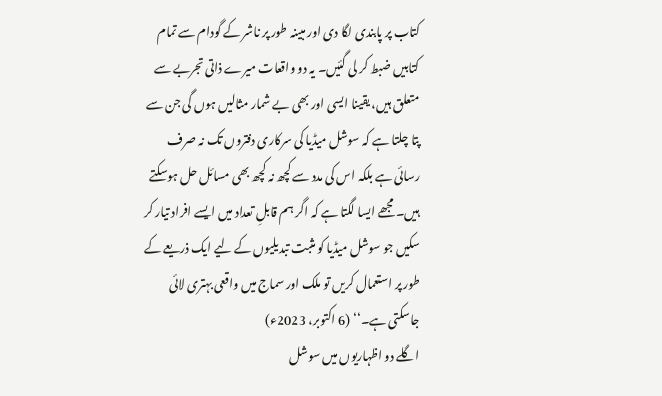کتاب پر پابندی لگا دی اور مبینہ طور پر ناشر کے گودام سے تمام کتابیں ضبط کر لی گئیں۔ یہ دو واقعات میرے ذاتی تجربے سے متعلق ہیں، یقینا ایسی اور بھی بے شمار مثالیں ہوں گی جن سے پتا چلتا ہے کہ سوشل میڈیا کی سرکاری دفتروں تک نہ صرف رسائی ہے بلکہ اس کی مدد سے کچھ نہ کچھ بھی مسائل حل ہوسکتے ہیں۔ مجھے ایسا لگتا ہے کہ اگر ہم قابلِ تعداد میں ایسے افراد تیار کر سکیں جو سوشل میڈیا کو مثبت تبدیلیوں کے لیے ایک ذریعے کے طور پر استعمال کریں تو ملک اور سماج میں واقعی بہتری لائی جاسکتی ہے۔‘‘ (6 اکتوبر، 2023ء)
اگلے دو اظہاریوں میں سوشل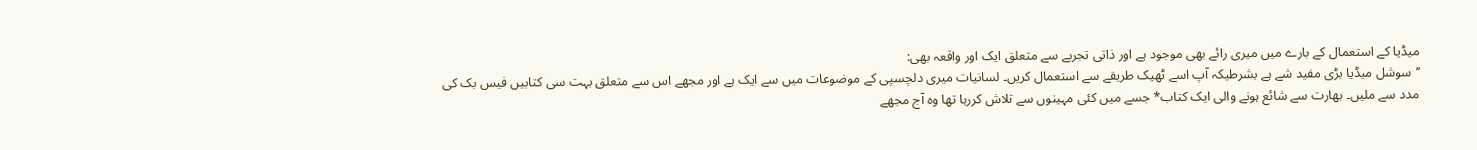میڈیا کے استعمال کے بارے میں میری رائے بھی موجود ہے اور ذاتی تجربے سے متعلق ایک اور واقعہ بھی:
’’سوشل میڈیا بڑی مفید شے ہے بشرطیکہ آپ اسے ٹھیک طریقے سے استعمال کریں۔ لسانیات میری دلچسپی کے موضوعات میں سے ایک ہے اور مجھے اس سے متعلق بہت سی کتابیں فیس بک کی مدد سے ملیں۔ بھارت سے شائع ہونے والی ایک کتاب* جسے میں کئی مہینوں سے تلاش کررہا تھا وہ آج مجھے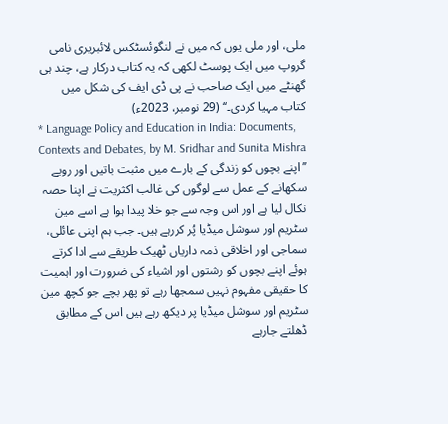ملی، اور ملی یوں کہ میں نے لنگوئسٹکس لائبریری نامی گروپ میں ایک پوسٹ لکھی کہ یہ کتاب درکار ہے، چند ہی گھنٹے میں ایک صاحب نے پی ڈی ایف کی شکل میں کتاب مہیا کردی۔‘‘ (29 نومبر، 2023ء)
* Language Policy and Education in India: Documents, Contexts and Debates, by M. Sridhar and Sunita Mishra
’’اپنے بچوں کو زندگی کے بارے میں مثبت باتیں اور رویے سکھانے کے عمل سے لوگوں کی غالب اکثریت نے اپنا حصہ نکال لیا ہے اور اس وجہ سے جو خلا پیدا ہوا ہے اسے مین سٹریم اور سوشل میڈیا پُر کررہے ہیں۔ جب ہم اپنی عائلی، سماجی اور اخلاقی ذمہ داریاں ٹھیک طریقے سے ادا کرتے ہوئے اپنے بچوں کو رشتوں اور اشیاء کی ضرورت اور اہمیت کا حقیقی مفہوم نہیں سمجھا رہے تو پھر بچے جو کچھ مین سٹریم اور سوشل میڈیا پر دیکھ رہے ہیں اس کے مطابق ڈھلتے جارہے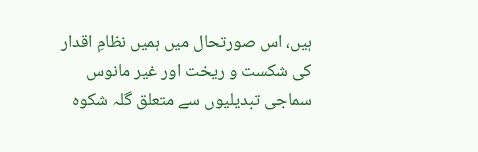ہیں، اس صورتحال میں ہمیں نظامِ اقدار کی شکست و ریخت اور غیر مانوس سماجی تبدیلیوں سے متعلق گلہ شکوہ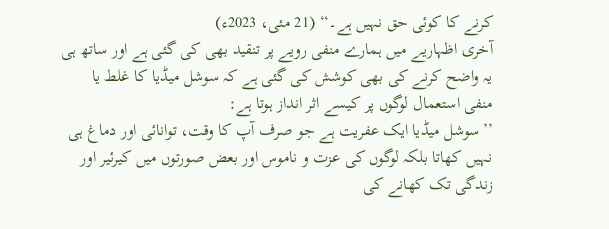کرنے کا کوئی حق نہیں ہے۔‘‘ (21 مئی، 2023ء)
آخری اظہاریے میں ہمارے منفی رویے پر تنقید بھی کی گئی ہے اور ساتھ ہی یہ واضح کرنے کی بھی کوشش کی گئی ہے کہ سوشل میڈیا کا غلط یا منفی استعمال لوگوں پر کیسے اثر انداز ہوتا ہے:
’’سوشل میڈیا ایک عفریت ہے جو صرف آپ کا وقت، توانائی اور دماغ ہی نہیں کھاتا بلکہ لوگوں کی عزت و ناموس اور بعض صورتوں میں کیرئیر اور زندگی تک کھانے کی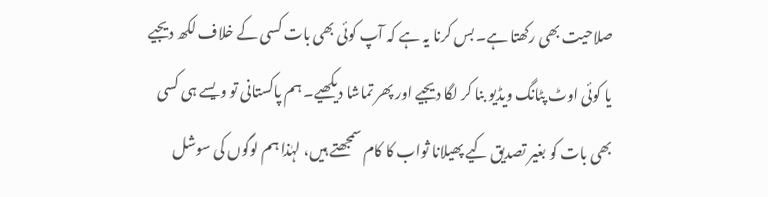صلاحیت بھی رکھتا ہے۔ بس کرنا یہ ہے کہ آپ کوئی بھی بات کسی کے خلاف لکھ دیجیے یا کوئی اوٹ پٹانگ ویڈیو بنا کر لگا دیجیے اور پھر تماشا دیکھیے۔ ہم پاکستانی تو ویسے ہی کسی بھی بات کو بغیر تصدیق کیے پھیلانا ثواب کا کام سمجھتے ہیں، لہٰذا ہم لوگوں کی سوشل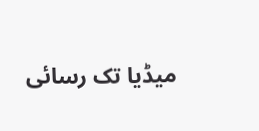میڈیا تک رسائی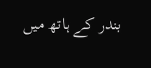بندر کے ہاتھ میں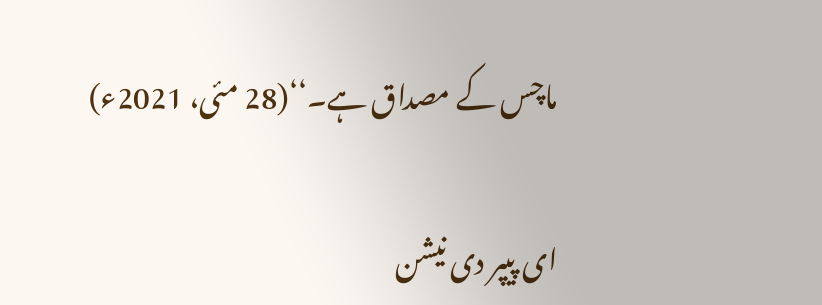ماچس کے مصداق ہے۔‘‘(28 مئی، 2021ء)

ای پیپر دی نیشن